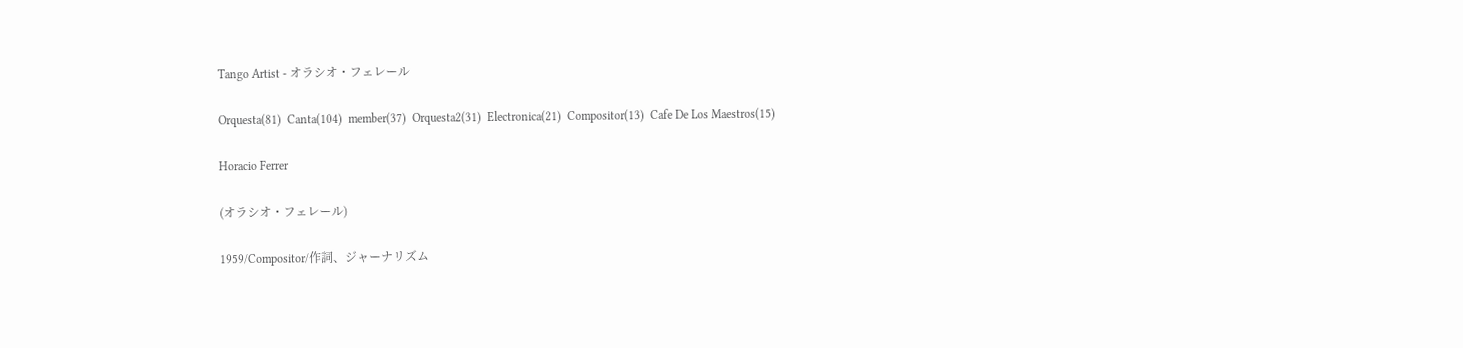Tango Artist - オラシオ・フェレール

Orquesta(81)  Canta(104)  member(37)  Orquesta2(31)  Electronica(21)  Compositor(13)  Cafe De Los Maestros(15)

Horacio Ferrer

(オラシオ・フェレール)

1959/Compositor/作詞、ジャーナリズム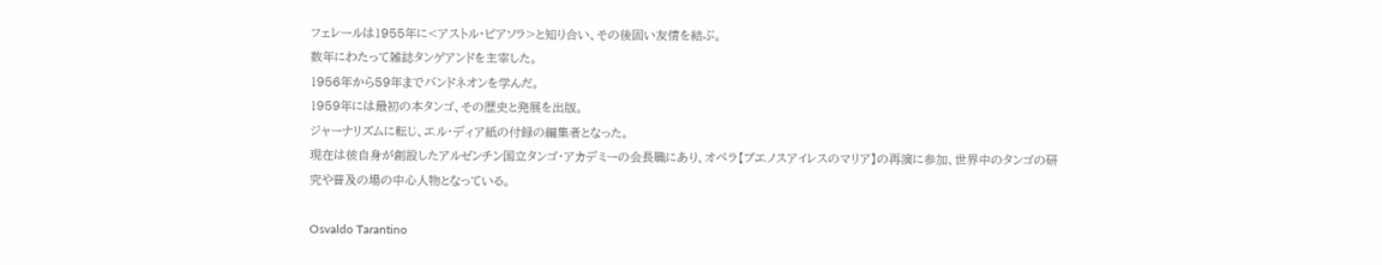フェレールは1955年に<アストル・ピアソラ>と知り合い、その後固い友情を結ぶ。
数年にわたって雑誌タンゲアンドを主宰した。
1956年から59年までバンドネオンを学んだ。
1959年には最初の本タンゴ、その歴史と発展を出版。
ジャーナリズムに転じ、エル・ディア紙の付録の編集者となった。
現在は彼自身が創設したアルゼンチン国立タンゴ・アカデミーの会長職にあり、オペラ【ブエノスアイレスのマリア】の再演に参加、世界中のタンゴの研究や普及の場の中心人物となっている。

Osvaldo Tarantino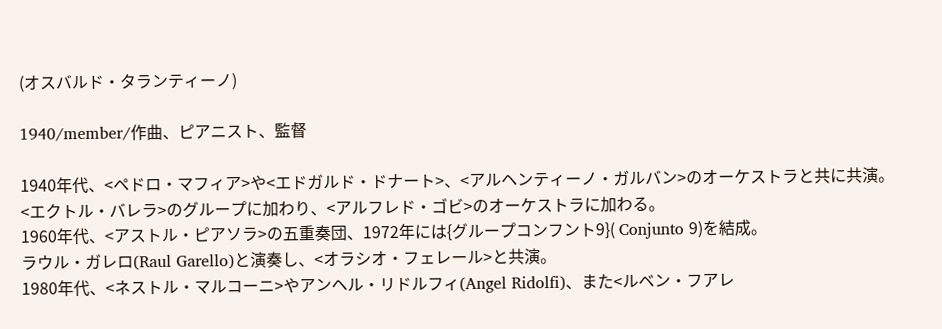(オスバルド・タランティーノ)

1940/member/作曲、ピアニスト、監督

1940年代、<ペドロ・マフィア>や<エドガルド・ドナート>、<アルヘンティーノ・ガルバン>のオーケストラと共に共演。
<エクトル・バレラ>のグループに加わり、<アルフレド・ゴビ>のオーケストラに加わる。
1960年代、<アストル・ピアソラ>の五重奏団、1972年には{グループコンフント9}( Conjunto 9)を結成。
ラウル・ガレロ(Raul Garello)と演奏し、<オラシオ・フェレール>と共演。
1980年代、<ネストル・マルコーニ>やアンヘル・リドルフィ(Angel Ridolfi)、また<ルベン・フアレ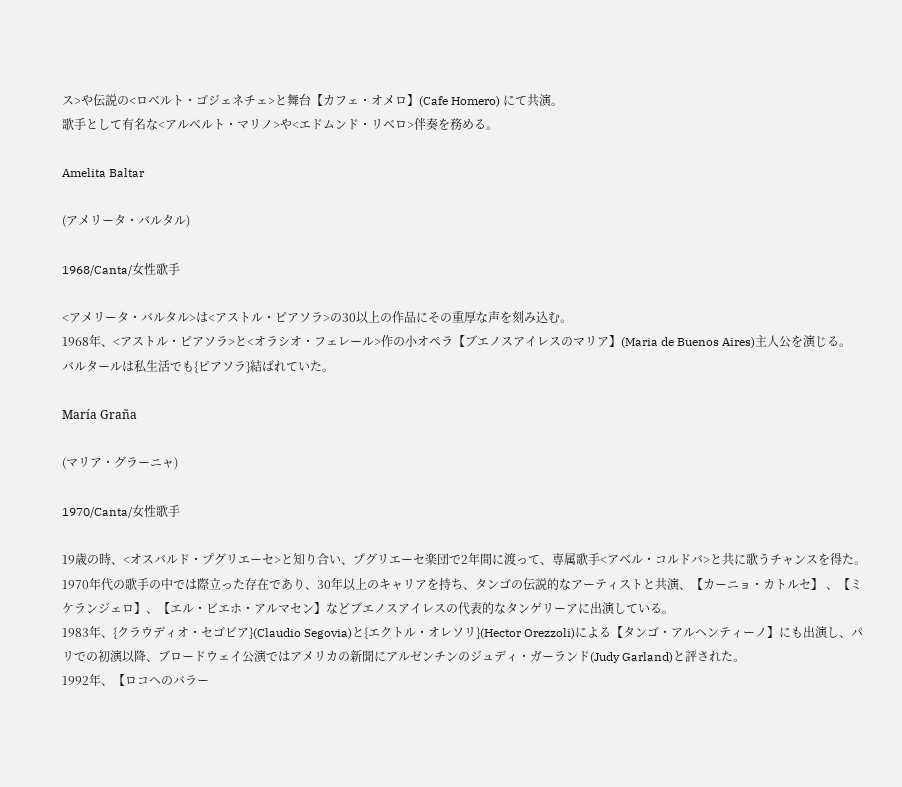ス>や伝説の<ロベルト・ゴジェネチェ>と舞台【カフェ・オメロ】(Cafe Homero) にて共演。
歌手として有名な<アルベルト・マリノ>や<エドムンド・リベロ>伴奏を務める。

Amelita Baltar

(アメリータ・バルタル)

1968/Canta/女性歌手

<アメリータ・バルタル>は<アストル・ピアソラ>の30以上の作品にその重厚な声を刻み込む。
1968年、<アストル・ピアソラ>と<オラシオ・フェレール>作の小オペラ【ブエノスアイレスのマリア】(Maria de Buenos Aires)主人公を演じる。
バルタールは私生活でも{ピアソラ}結ばれていた。

María Graña

(マリア・グラーニャ)

1970/Canta/女性歌手

19歳の時、<オスバルド・プグリエーセ>と知り合い、プグリエーセ楽団で2年間に渡って、専属歌手<アベル・コルドバ>と共に歌うチャンスを得た。
1970年代の歌手の中では際立った存在であり、30年以上のキャリアを持ち、タンゴの伝説的なアーティストと共演、【カーニョ・カトルセ】 、【ミケランジェロ】、【エル・ビエホ・アルマセン】などブエノスアイレスの代表的なタンゲリーアに出演している。
1983年、{クラウディオ・セゴビア}(Claudio Segovia)と{エクトル・オレソリ}(Hector Orezzoli)による【タンゴ・アルヘンティーノ】にも出演し、パリでの初演以降、ブロードウェイ公演ではアメリカの新聞にアルゼンチンのジュディ・ガーランド(Judy Garland)と評された。
1992年、【ロコへのバラー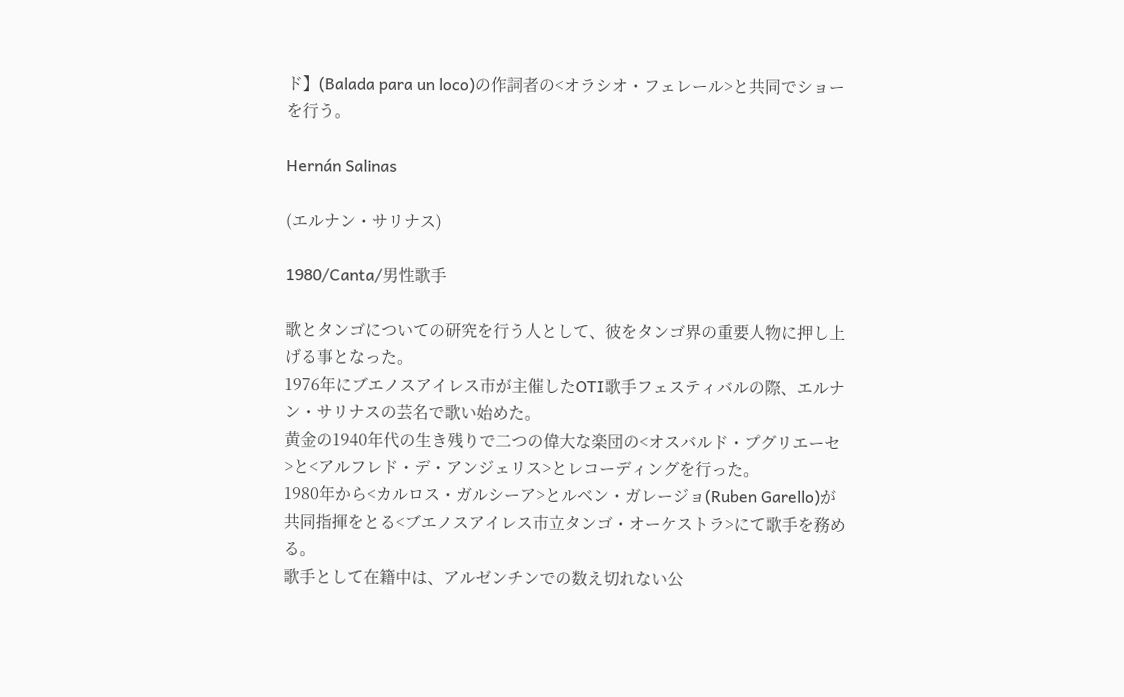ド】(Balada para un loco)の作詞者の<オラシオ・フェレール>と共同でショーを行う。

Hernán Salinas

(エルナン・サリナス)

1980/Canta/男性歌手

歌とタンゴについての研究を行う人として、彼をタンゴ界の重要人物に押し上げる事となった。
1976年にブエノスアイレス市が主催したOTI歌手フェスティバルの際、エルナン・サリナスの芸名で歌い始めた。
黄金の1940年代の生き残りで二つの偉大な楽団の<オスバルド・プグリエーセ>と<アルフレド・デ・アンジェリス>とレコーディングを行った。
1980年から<カルロス・ガルシーア>とルベン・ガレージョ(Ruben Garello)が共同指揮をとる<ブエノスアイレス市立タンゴ・オーケストラ>にて歌手を務める。
歌手として在籍中は、アルゼンチンでの数え切れない公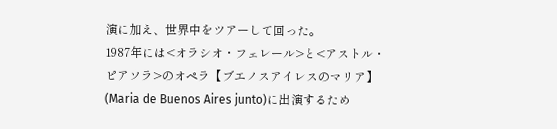演に加え、世界中をツアーして回った。
1987年には<オラシオ・フェレール>と<アストル・ピアソラ>のオペラ【ブエノスアイレスのマリア】(Maria de Buenos Aires junto)に出演するため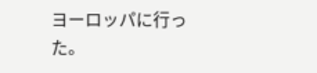ヨーロッパに行った。